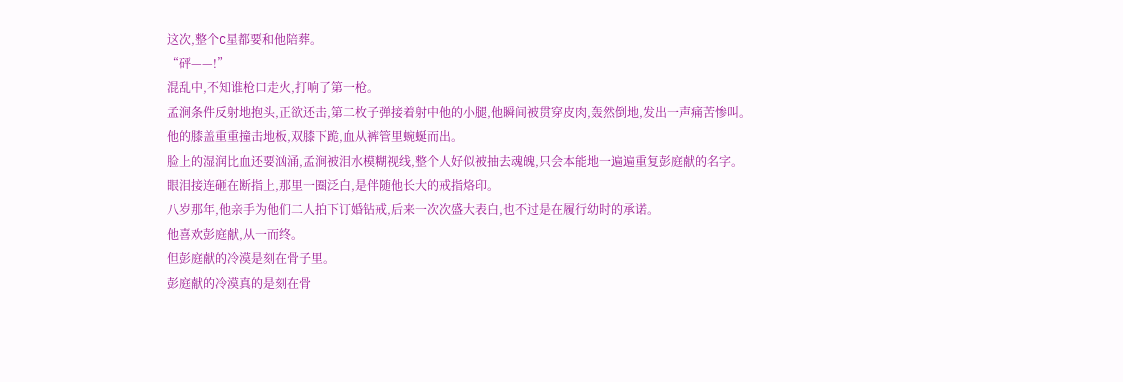这次,整个C星都要和他陪葬。
“砰——!”
混乱中,不知谁枪口走火,打响了第一枪。
孟涧条件反射地抱头,正欲还击,第二枚子弹接着射中他的小腿,他瞬间被贯穿皮肉,轰然倒地,发出一声痛苦惨叫。
他的膝盖重重撞击地板,双膝下跪,血从裤管里蜿蜒而出。
脸上的湿润比血还要汹涌,孟涧被泪水模糊视线,整个人好似被抽去魂魄,只会本能地一遍遍重复彭庭献的名字。
眼泪接连砸在断指上,那里一圈泛白,是伴随他长大的戒指烙印。
八岁那年,他亲手为他们二人拍下订婚钻戒,后来一次次盛大表白,也不过是在履行幼时的承诺。
他喜欢彭庭献,从一而终。
但彭庭献的冷漠是刻在骨子里。
彭庭献的冷漠真的是刻在骨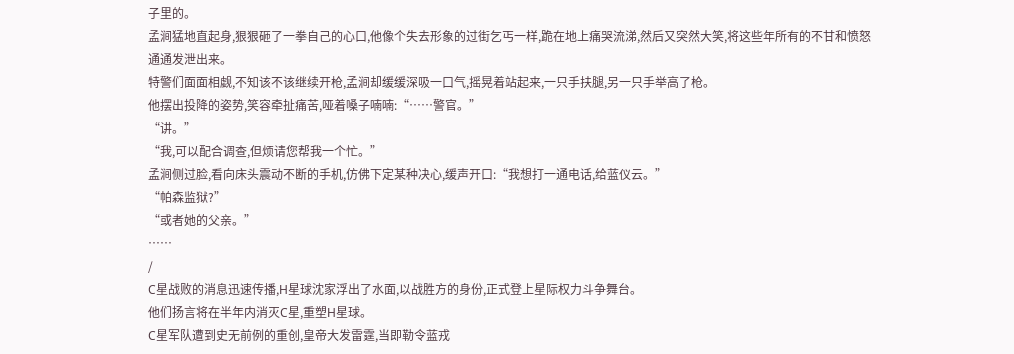子里的。
孟涧猛地直起身,狠狠砸了一拳自己的心口,他像个失去形象的过街乞丐一样,跪在地上痛哭流涕,然后又突然大笑,将这些年所有的不甘和愤怒通通发泄出来。
特警们面面相觑,不知该不该继续开枪,孟涧却缓缓深吸一口气,摇晃着站起来,一只手扶腿,另一只手举高了枪。
他摆出投降的姿势,笑容牵扯痛苦,哑着嗓子喃喃:“……警官。”
“讲。”
“我,可以配合调查,但烦请您帮我一个忙。”
孟涧侧过脸,看向床头震动不断的手机,仿佛下定某种决心,缓声开口:“我想打一通电话,给蓝仪云。”
“帕森监狱?”
“或者她的父亲。”
……
/
C星战败的消息迅速传播,H星球沈家浮出了水面,以战胜方的身份,正式登上星际权力斗争舞台。
他们扬言将在半年内消灭C星,重塑H星球。
C星军队遭到史无前例的重创,皇帝大发雷霆,当即勒令蓝戎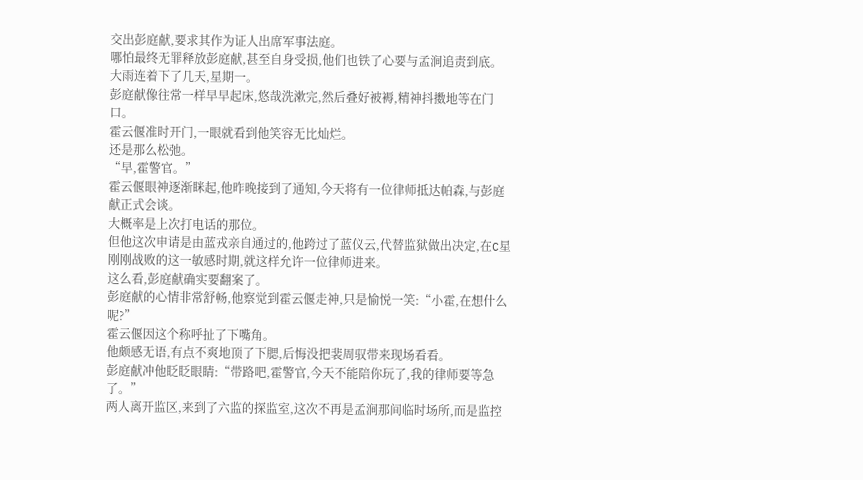交出彭庭献,要求其作为证人出席军事法庭。
哪怕最终无罪释放彭庭献,甚至自身受损,他们也铁了心要与孟涧追责到底。
大雨连着下了几天,星期一。
彭庭献像往常一样早早起床,悠哉洗漱完,然后叠好被褥,精神抖擞地等在门口。
霍云偃准时开门,一眼就看到他笑容无比灿烂。
还是那么松弛。
“早,霍警官。”
霍云偃眼神逐渐眯起,他昨晚接到了通知,今天将有一位律师抵达帕森,与彭庭献正式会谈。
大概率是上次打电话的那位。
但他这次申请是由蓝戎亲自通过的,他跨过了蓝仪云,代替监狱做出决定,在C星刚刚战败的这一敏感时期,就这样允许一位律师进来。
这么看,彭庭献确实要翻案了。
彭庭献的心情非常舒畅,他察觉到霍云偃走神,只是愉悦一笑:“小霍,在想什么呢?”
霍云偃因这个称呼扯了下嘴角。
他颇感无语,有点不爽地顶了下腮,后悔没把裴周驭带来现场看看。
彭庭献冲他眨眨眼睛:“带路吧,霍警官,今天不能陪你玩了,我的律师要等急了。”
两人离开监区,来到了六监的探监室,这次不再是孟涧那间临时场所,而是监控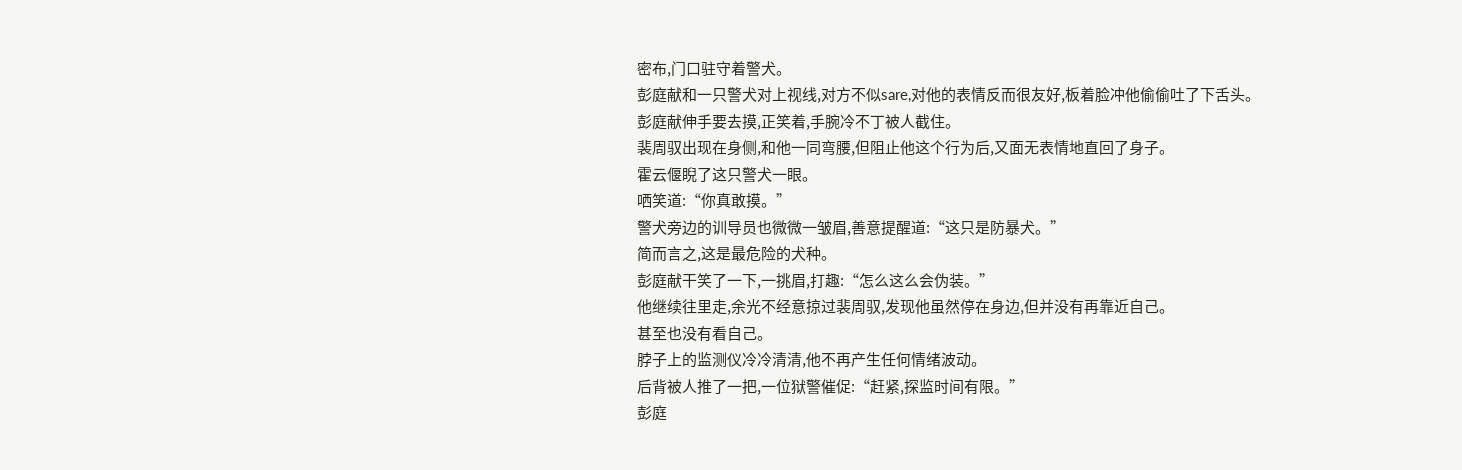密布,门口驻守着警犬。
彭庭献和一只警犬对上视线,对方不似sare,对他的表情反而很友好,板着脸冲他偷偷吐了下舌头。
彭庭献伸手要去摸,正笑着,手腕冷不丁被人截住。
裴周驭出现在身侧,和他一同弯腰,但阻止他这个行为后,又面无表情地直回了身子。
霍云偃睨了这只警犬一眼。
哂笑道:“你真敢摸。”
警犬旁边的训导员也微微一皱眉,善意提醒道:“这只是防暴犬。”
简而言之,这是最危险的犬种。
彭庭献干笑了一下,一挑眉,打趣:“怎么这么会伪装。”
他继续往里走,余光不经意掠过裴周驭,发现他虽然停在身边,但并没有再靠近自己。
甚至也没有看自己。
脖子上的监测仪冷冷清清,他不再产生任何情绪波动。
后背被人推了一把,一位狱警催促:“赶紧,探监时间有限。”
彭庭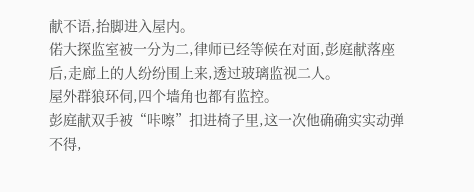献不语,抬脚进入屋内。
偌大探监室被一分为二,律师已经等候在对面,彭庭献落座后,走廊上的人纷纷围上来,透过玻璃监视二人。
屋外群狼环伺,四个墙角也都有监控。
彭庭献双手被“咔嚓”扣进椅子里,这一次他确确实实动弹不得,